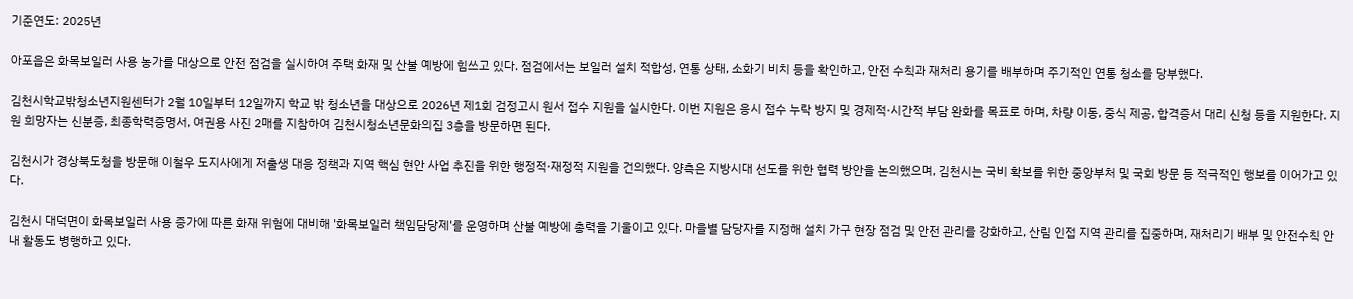기준연도: 2025년

아포읍은 화목보일러 사용 농가를 대상으로 안전 점검을 실시하여 주택 화재 및 산불 예방에 힘쓰고 있다. 점검에서는 보일러 설치 적합성, 연통 상태, 소화기 비치 등을 확인하고, 안전 수칙과 재처리 용기를 배부하며 주기적인 연통 청소를 당부했다.

김천시학교밖청소년지원센터가 2월 10일부터 12일까지 학교 밖 청소년을 대상으로 2026년 제1회 검정고시 원서 접수 지원을 실시한다. 이번 지원은 응시 접수 누락 방지 및 경제적·시간적 부담 완화를 목표로 하며, 차량 이동, 중식 제공, 합격증서 대리 신청 등을 지원한다. 지원 희망자는 신분증, 최종학력증명서, 여권용 사진 2매를 지참하여 김천시청소년문화의집 3층을 방문하면 된다.

김천시가 경상북도청을 방문해 이철우 도지사에게 저출생 대응 정책과 지역 핵심 현안 사업 추진을 위한 행정적·재정적 지원을 건의했다. 양측은 지방시대 선도를 위한 협력 방안을 논의했으며, 김천시는 국비 확보를 위한 중앙부처 및 국회 방문 등 적극적인 행보를 이어가고 있다.

김천시 대덕면이 화목보일러 사용 증가에 따른 화재 위험에 대비해 '화목보일러 책임담당제'를 운영하며 산불 예방에 총력을 기울이고 있다. 마을별 담당자를 지정해 설치 가구 현장 점검 및 안전 관리를 강화하고, 산림 인접 지역 관리를 집중하며, 재처리기 배부 및 안전수칙 안내 활동도 병행하고 있다.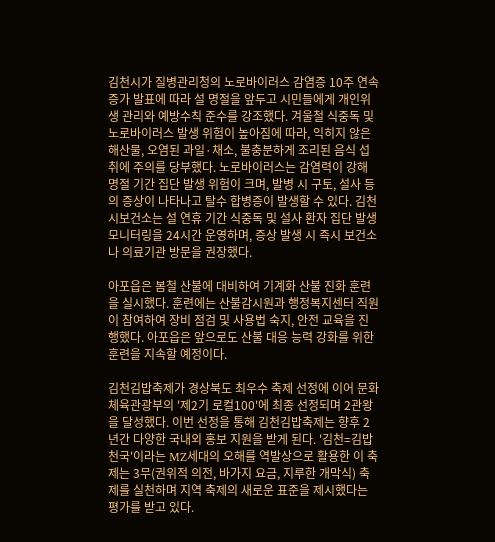김천시가 질병관리청의 노로바이러스 감염증 10주 연속 증가 발표에 따라 설 명절을 앞두고 시민들에게 개인위생 관리와 예방수칙 준수를 강조했다. 겨울철 식중독 및 노로바이러스 발생 위험이 높아짐에 따라, 익히지 않은 해산물, 오염된 과일·채소, 불충분하게 조리된 음식 섭취에 주의를 당부했다. 노로바이러스는 감염력이 강해 명절 기간 집단 발생 위험이 크며, 발병 시 구토, 설사 등의 증상이 나타나고 탈수 합병증이 발생할 수 있다. 김천시보건소는 설 연휴 기간 식중독 및 설사 환자 집단 발생 모니터링을 24시간 운영하며, 증상 발생 시 즉시 보건소나 의료기관 방문을 권장했다.

아포읍은 봄철 산불에 대비하여 기계화 산불 진화 훈련을 실시했다. 훈련에는 산불감시원과 행정복지센터 직원이 참여하여 장비 점검 및 사용법 숙지, 안전 교육을 진행했다. 아포읍은 앞으로도 산불 대응 능력 강화를 위한 훈련을 지속할 예정이다.

김천김밥축제가 경상북도 최우수 축제 선정에 이어 문화체육관광부의 '제2기 로컬100'에 최종 선정되며 2관왕을 달성했다. 이번 선정을 통해 김천김밥축제는 향후 2년간 다양한 국내외 홍보 지원을 받게 된다. '김천=김밥천국'이라는 MZ세대의 오해를 역발상으로 활용한 이 축제는 3무(권위적 의전, 바가지 요금, 지루한 개막식) 축제를 실천하며 지역 축제의 새로운 표준을 제시했다는 평가를 받고 있다.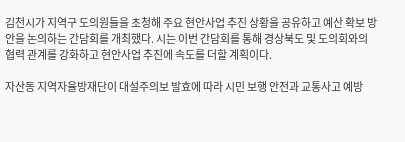김천시가 지역구 도의원들을 초청해 주요 현안사업 추진 상황을 공유하고 예산 확보 방안을 논의하는 간담회를 개최했다. 시는 이번 간담회를 통해 경상북도 및 도의회와의 협력 관계를 강화하고 현안사업 추진에 속도를 더할 계획이다.

자산동 지역자율방재단이 대설주의보 발효에 따라 시민 보행 안전과 교통사고 예방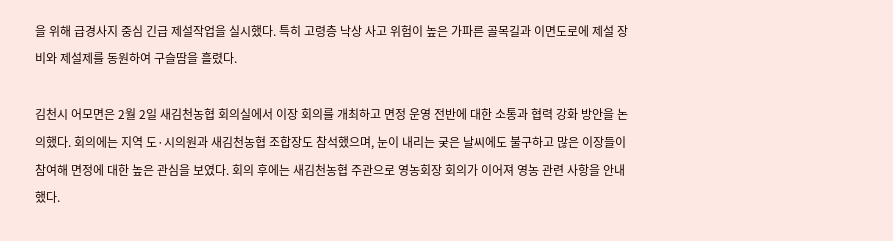을 위해 급경사지 중심 긴급 제설작업을 실시했다. 특히 고령층 낙상 사고 위험이 높은 가파른 골목길과 이면도로에 제설 장비와 제설제를 동원하여 구슬땀을 흘렸다.

김천시 어모면은 2월 2일 새김천농협 회의실에서 이장 회의를 개최하고 면정 운영 전반에 대한 소통과 협력 강화 방안을 논의했다. 회의에는 지역 도·시의원과 새김천농협 조합장도 참석했으며, 눈이 내리는 궂은 날씨에도 불구하고 많은 이장들이 참여해 면정에 대한 높은 관심을 보였다. 회의 후에는 새김천농협 주관으로 영농회장 회의가 이어져 영농 관련 사항을 안내했다.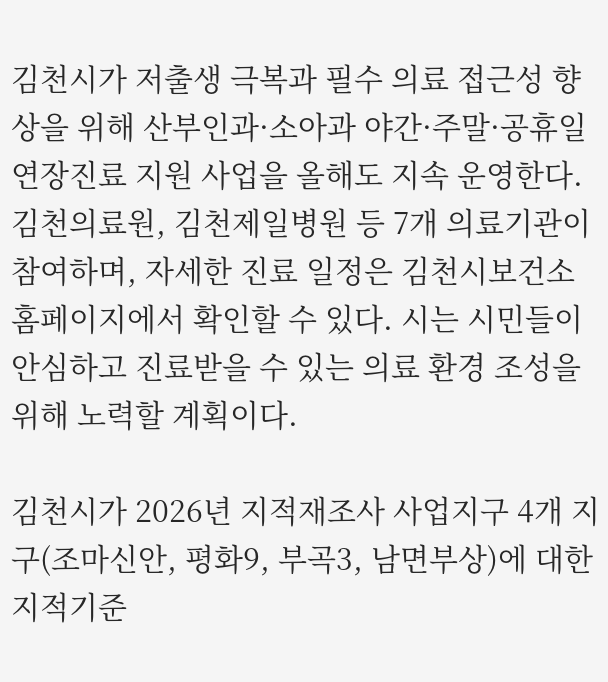김천시가 저출생 극복과 필수 의료 접근성 향상을 위해 산부인과·소아과 야간·주말·공휴일 연장진료 지원 사업을 올해도 지속 운영한다. 김천의료원, 김천제일병원 등 7개 의료기관이 참여하며, 자세한 진료 일정은 김천시보건소 홈페이지에서 확인할 수 있다. 시는 시민들이 안심하고 진료받을 수 있는 의료 환경 조성을 위해 노력할 계획이다.

김천시가 2026년 지적재조사 사업지구 4개 지구(조마신안, 평화9, 부곡3, 남면부상)에 대한 지적기준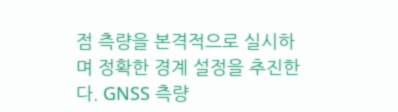점 측량을 본격적으로 실시하며 정확한 경계 설정을 추진한다. GNSS 측량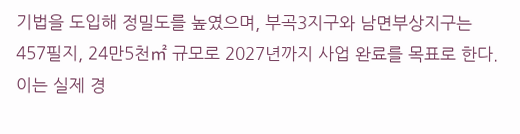기법을 도입해 정밀도를 높였으며, 부곡3지구와 남면부상지구는 457필지, 24만5천㎡ 규모로 2027년까지 사업 완료를 목표로 한다. 이는 실제 경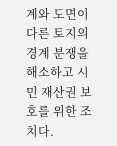계와 도면이 다른 토지의 경계 분쟁을 해소하고 시민 재산권 보호를 위한 조치다.